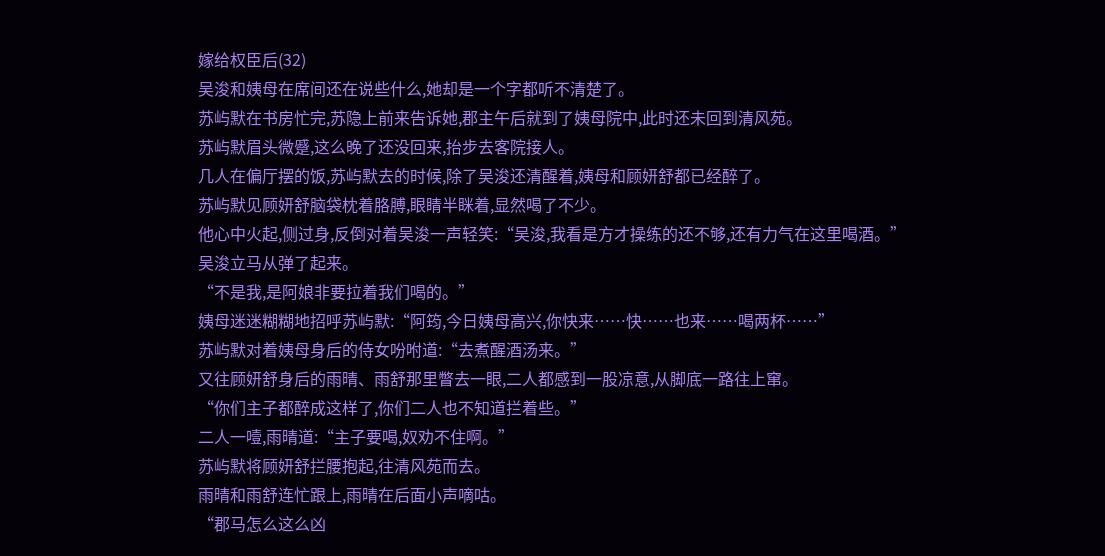嫁给权臣后(32)
吴浚和姨母在席间还在说些什么,她却是一个字都听不清楚了。
苏屿默在书房忙完,苏隐上前来告诉她,郡主午后就到了姨母院中,此时还未回到清风苑。
苏屿默眉头微蹙,这么晚了还没回来,抬步去客院接人。
几人在偏厅摆的饭,苏屿默去的时候,除了吴浚还清醒着,姨母和顾妍舒都已经醉了。
苏屿默见顾妍舒脑袋枕着胳膊,眼睛半眯着,显然喝了不少。
他心中火起,侧过身,反倒对着吴浚一声轻笑:“吴浚,我看是方才操练的还不够,还有力气在这里喝酒。”
吴浚立马从弹了起来。
“不是我,是阿娘非要拉着我们喝的。”
姨母迷迷糊糊地招呼苏屿默:“阿筠,今日姨母高兴,你快来……快……也来……喝两杯……”
苏屿默对着姨母身后的侍女吩咐道:“去煮醒酒汤来。”
又往顾妍舒身后的雨晴、雨舒那里瞥去一眼,二人都感到一股凉意,从脚底一路往上窜。
“你们主子都醉成这样了,你们二人也不知道拦着些。”
二人一噎,雨晴道:“主子要喝,奴劝不住啊。”
苏屿默将顾妍舒拦腰抱起,往清风苑而去。
雨晴和雨舒连忙跟上,雨晴在后面小声嘀咕。
“郡马怎么这么凶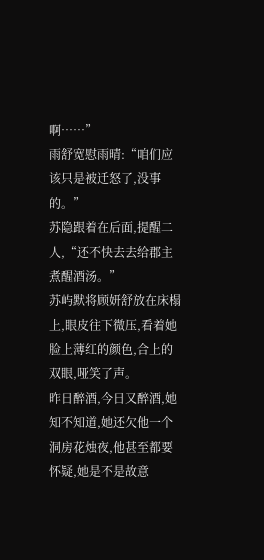啊……”
雨舒宽慰雨晴:“咱们应该只是被迁怒了,没事的。”
苏隐跟着在后面,提醒二人,“还不快去去给郡主煮醒酒汤。”
苏屿默将顾妍舒放在床榻上,眼皮往下微压,看着她脸上薄红的颜色,合上的双眼,哑笑了声。
昨日醉酒,今日又醉酒,她知不知道,她还欠他一个洞房花烛夜,他甚至都要怀疑,她是不是故意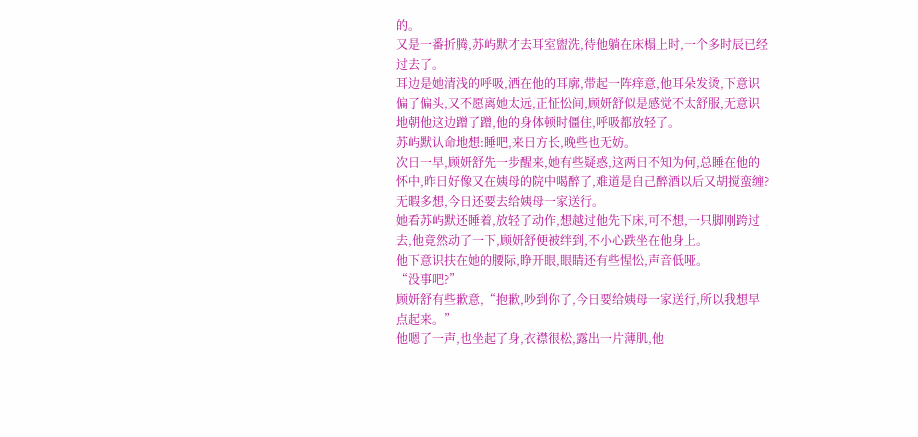的。
又是一番折腾,苏屿默才去耳室盥洗,待他躺在床榻上时,一个多时辰已经过去了。
耳边是她清浅的呼吸,洒在他的耳廓,带起一阵痒意,他耳朵发烫,下意识偏了偏头,又不愿离她太远,正怔忪间,顾妍舒似是感觉不太舒服,无意识地朝他这边蹭了蹭,他的身体顿时僵住,呼吸都放轻了。
苏屿默认命地想:睡吧,来日方长,晚些也无妨。
次日一早,顾妍舒先一步醒来,她有些疑惑,这两日不知为何,总睡在他的怀中,昨日好像又在姨母的院中喝醉了,难道是自己醉酒以后又胡搅蛮缠?
无暇多想,今日还要去给姨母一家送行。
她看苏屿默还睡着,放轻了动作,想越过他先下床,可不想,一只脚刚跨过去,他竟然动了一下,顾妍舒便被绊到,不小心跌坐在他身上。
他下意识扶在她的腰际,睁开眼,眼睛还有些惺忪,声音低哑。
“没事吧?”
顾妍舒有些歉意,“抱歉,吵到你了,今日要给姨母一家送行,所以我想早点起来。”
他嗯了一声,也坐起了身,衣襟很松,露出一片薄肌,他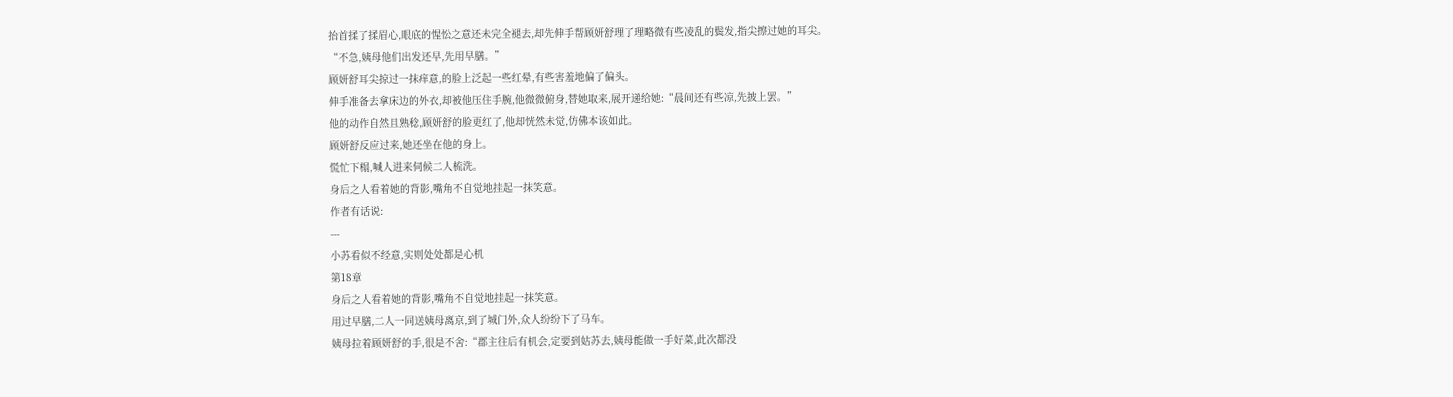抬首揉了揉眉心,眼底的惺忪之意还未完全褪去,却先伸手帮顾妍舒理了理略微有些凌乱的鬓发,指尖擦过她的耳尖。
“不急,姨母他们出发还早,先用早膳。”
顾妍舒耳尖掠过一抹痒意,的脸上泛起一些红晕,有些害羞地偏了偏头。
伸手准备去拿床边的外衣,却被他压住手腕,他微微俯身,替她取来,展开递给她:“晨间还有些凉,先披上罢。”
他的动作自然且熟稔,顾妍舒的脸更红了,他却恍然未觉,仿佛本该如此。
顾妍舒反应过来,她还坐在他的身上。
慌忙下榻,喊人进来伺候二人梳洗。
身后之人看着她的背影,嘴角不自觉地挂起一抹笑意。
作者有话说:
---
小苏看似不经意,实则处处都是心机
第18章
身后之人看着她的背影,嘴角不自觉地挂起一抹笑意。
用过早膳,二人一同送姨母离京,到了城门外,众人纷纷下了马车。
姨母拉着顾妍舒的手,很是不舍:“郡主往后有机会,定要到姑苏去,姨母能做一手好菜,此次都没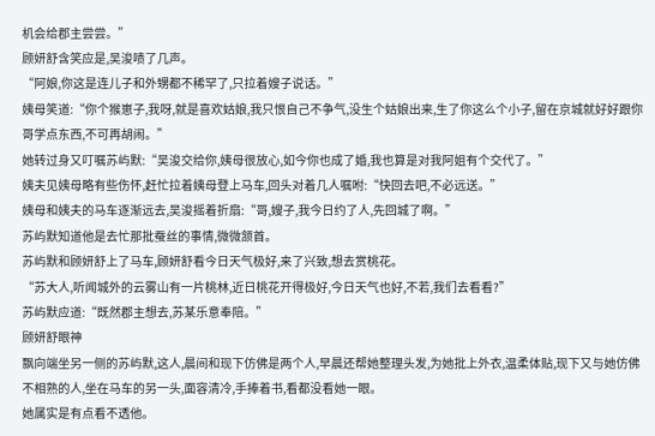机会给郡主尝尝。”
顾妍舒含笑应是,吴浚啧了几声。
“阿娘,你这是连儿子和外甥都不稀罕了,只拉着嫂子说话。”
姨母笑道:“你个猴崽子,我呀,就是喜欢姑娘,我只恨自己不争气,没生个姑娘出来,生了你这么个小子,留在京城就好好跟你哥学点东西,不可再胡闹。”
她转过身又叮嘱苏屿默:“吴浚交给你,姨母很放心,如今你也成了婚,我也算是对我阿姐有个交代了。”
姨夫见姨母略有些伤怀,赶忙拉着姨母登上马车,回头对着几人嘱咐:“快回去吧,不必远送。”
姨母和姨夫的马车逐渐远去,吴浚摇着折扇:“哥,嫂子,我今日约了人,先回城了啊。”
苏屿默知道他是去忙那批蚕丝的事情,微微颔首。
苏屿默和顾妍舒上了马车,顾妍舒看今日天气极好,来了兴致,想去赏桃花。
“苏大人,听闻城外的云雾山有一片桃林,近日桃花开得极好,今日天气也好,不若,我们去看看?”
苏屿默应道:“既然郡主想去,苏某乐意奉陪。”
顾妍舒眼神
飘向端坐另一侧的苏屿默,这人,晨间和现下仿佛是两个人,早晨还帮她整理头发,为她批上外衣,温柔体贴,现下又与她仿佛不相熟的人,坐在马车的另一头,面容清冷,手捧着书,看都没看她一眼。
她属实是有点看不透他。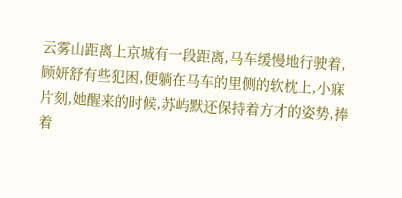云雾山距离上京城有一段距离,马车缓慢地行驶着,顾妍舒有些犯困,便躺在马车的里侧的软枕上,小寐片刻,她醒来的时候,苏屿默还保持着方才的姿势,捧着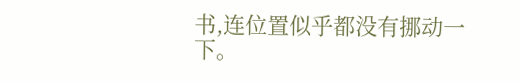书,连位置似乎都没有挪动一下。